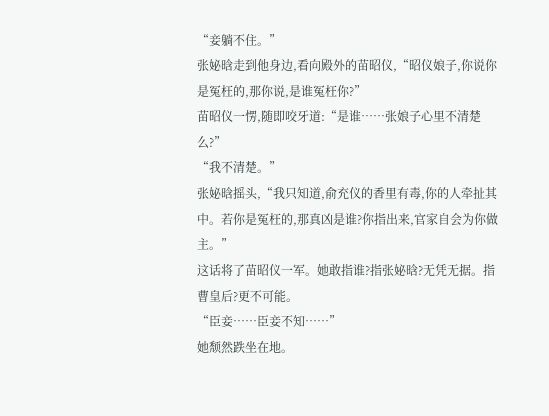“妾躺不住。”
张妼晗走到他身边,看向殿外的苗昭仪,“昭仪娘子,你说你是冤枉的,那你说,是谁冤枉你?”
苗昭仪一愣,随即咬牙道:“是谁……张娘子心里不清楚么?”
“我不清楚。”
张妼晗摇头,“我只知道,俞充仪的香里有毒,你的人牵扯其中。若你是冤枉的,那真凶是谁?你指出来,官家自会为你做主。”
这话将了苗昭仪一军。她敢指谁?指张妼晗?无凭无据。指曹皇后?更不可能。
“臣妾……臣妾不知……”
她颓然跌坐在地。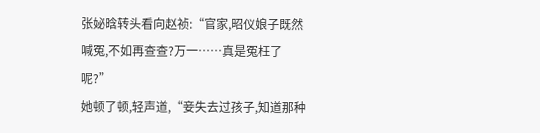张妼晗转头看向赵祯:“官家,昭仪娘子既然喊冤,不如再查查?万一……真是冤枉了呢?”
她顿了顿,轻声道,“妾失去过孩子,知道那种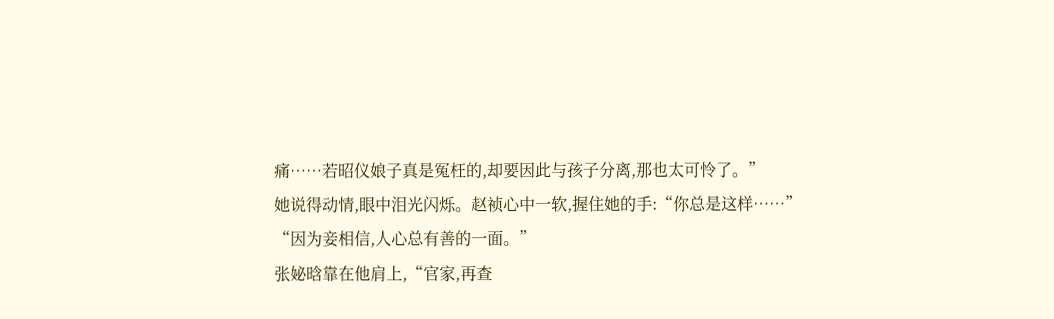痛……若昭仪娘子真是冤枉的,却要因此与孩子分离,那也太可怜了。”
她说得动情,眼中泪光闪烁。赵祯心中一软,握住她的手:“你总是这样……”
“因为妾相信,人心总有善的一面。”
张妼晗靠在他肩上,“官家,再查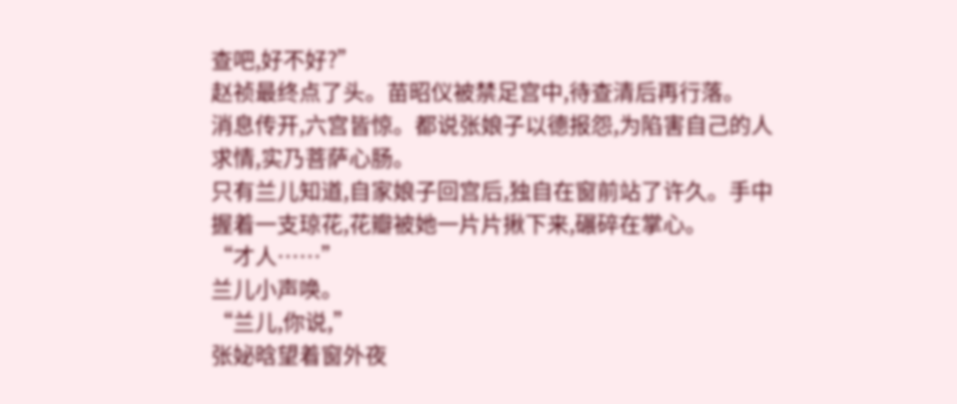查吧,好不好?”
赵祯最终点了头。苗昭仪被禁足宫中,待查清后再行落。
消息传开,六宫皆惊。都说张娘子以德报怨,为陷害自己的人求情,实乃菩萨心肠。
只有兰儿知道,自家娘子回宫后,独自在窗前站了许久。手中握着一支琼花,花瓣被她一片片揪下来,碾碎在掌心。
“才人……”
兰儿小声唤。
“兰儿,你说,”
张妼晗望着窗外夜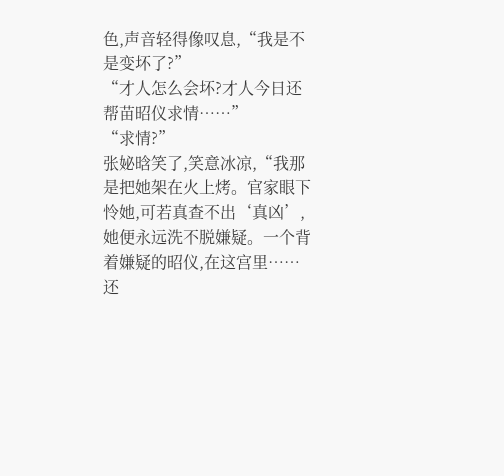色,声音轻得像叹息,“我是不是变坏了?”
“才人怎么会坏?才人今日还帮苗昭仪求情……”
“求情?”
张妼晗笑了,笑意冰凉,“我那是把她架在火上烤。官家眼下怜她,可若真查不出‘真凶’,她便永远洗不脱嫌疑。一个背着嫌疑的昭仪,在这宫里……还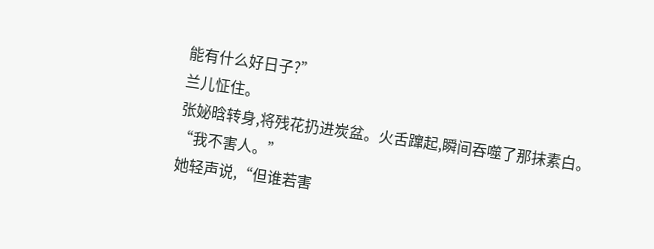能有什么好日子?”
兰儿怔住。
张妼晗转身,将残花扔进炭盆。火舌蹿起,瞬间吞噬了那抹素白。
“我不害人。”
她轻声说,“但谁若害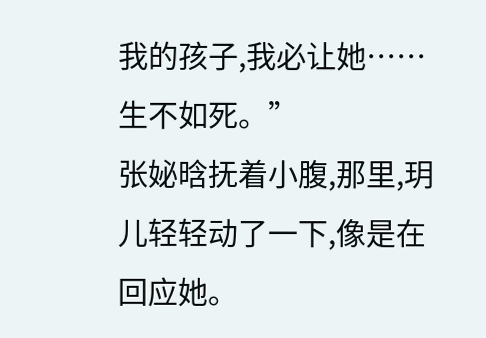我的孩子,我必让她……生不如死。”
张妼晗抚着小腹,那里,玥儿轻轻动了一下,像是在回应她。